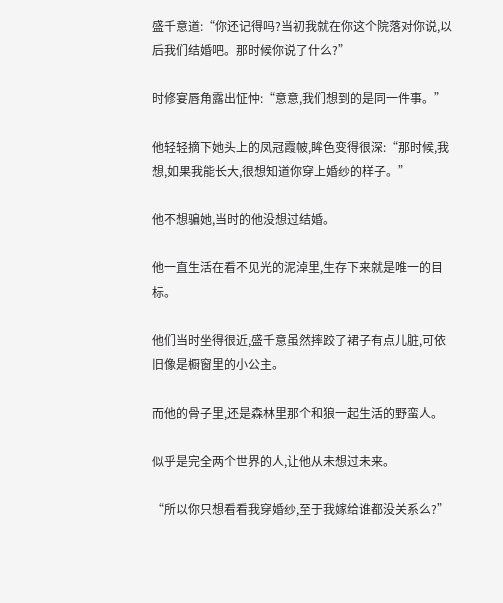盛千意道:“你还记得吗?当初我就在你这个院落对你说,以后我们结婚吧。那时候你说了什么?”

时修宴唇角露出怔忡:“意意,我们想到的是同一件事。”

他轻轻摘下她头上的凤冠霞帔,眸色变得很深:“那时候,我想,如果我能长大,很想知道你穿上婚纱的样子。”

他不想骗她,当时的他没想过结婚。

他一直生活在看不见光的泥淖里,生存下来就是唯一的目标。

他们当时坐得很近,盛千意虽然摔跤了裙子有点儿脏,可依旧像是橱窗里的小公主。

而他的骨子里,还是森林里那个和狼一起生活的野蛮人。

似乎是完全两个世界的人,让他从未想过未来。

“所以你只想看看我穿婚纱,至于我嫁给谁都没关系么?”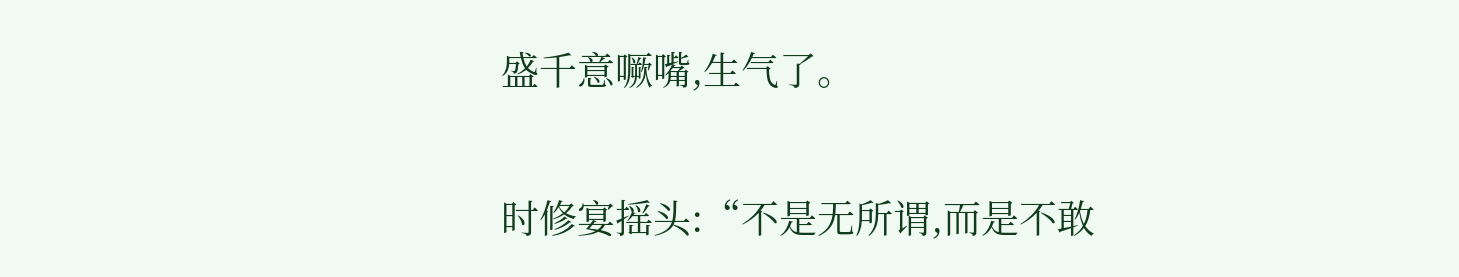盛千意噘嘴,生气了。

时修宴摇头:“不是无所谓,而是不敢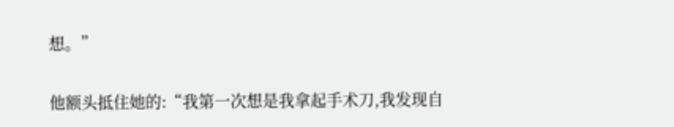想。”

他额头抵住她的:“我第一次想是我拿起手术刀,我发现自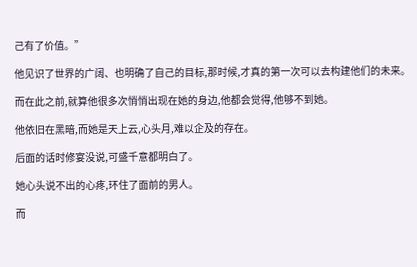己有了价值。”

他见识了世界的广阔、也明确了自己的目标,那时候,才真的第一次可以去构建他们的未来。

而在此之前,就算他很多次悄悄出现在她的身边,他都会觉得,他够不到她。

他依旧在黑暗,而她是天上云,心头月,难以企及的存在。

后面的话时修宴没说,可盛千意都明白了。

她心头说不出的心疼,环住了面前的男人。

而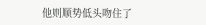他则顺势低头吻住了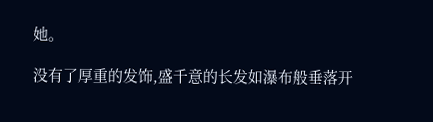她。

没有了厚重的发饰,盛千意的长发如瀑布般垂落开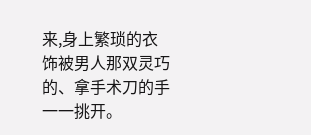来,身上繁琐的衣饰被男人那双灵巧的、拿手术刀的手一一挑开。